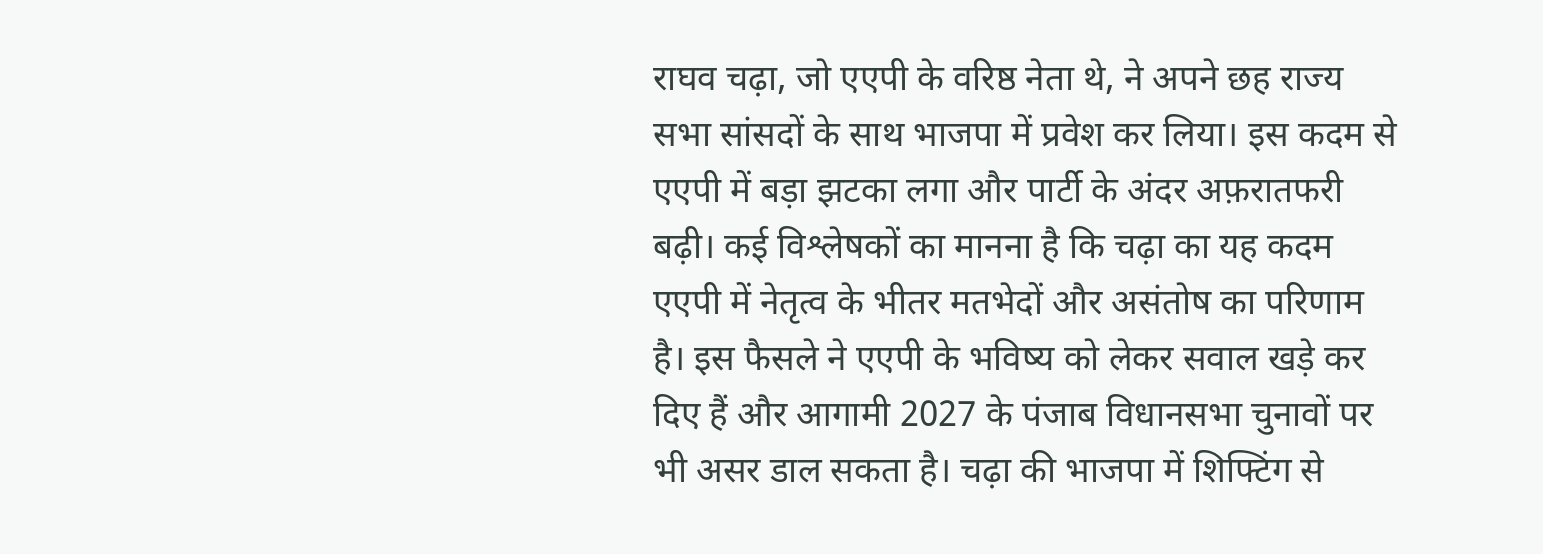राघव चढ़ा, जो एएपी के वरिष्ठ नेता थे, ने अपने छह राज्य सभा सांसदों के साथ भाजपा में प्रवेश कर लिया। इस कदम से एएपी में बड़ा झटका लगा और पार्टी के अंदर अफ़रातफरी बढ़ी। कई विश्लेषकों का मानना है कि चढ़ा का यह कदम एएपी में नेतृत्व के भीतर मतभेदों और असंतोष का परिणाम है। इस फैसले ने एएपी के भविष्य को लेकर सवाल खड़े कर दिए हैं और आगामी 2027 के पंजाब विधानसभा चुनावों पर भी असर डाल सकता है। चढ़ा की भाजपा में शिफ्टिंग से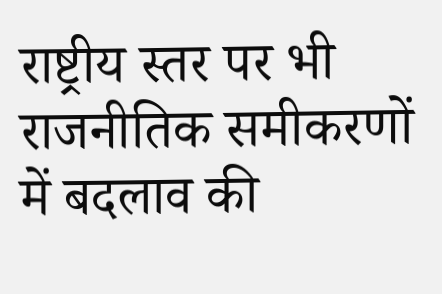राष्ट्रीय स्तर पर भी राजनीतिक समीकरणों में बदलाव की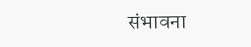संभावना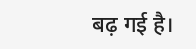बढ़ गई है।